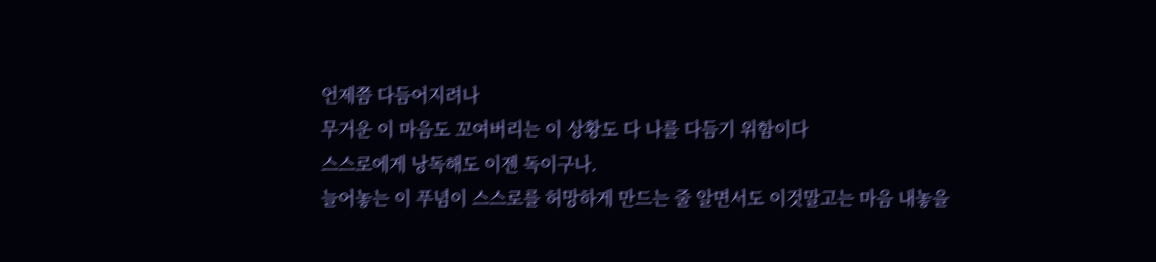언제쯤 다듬어지려나
무거운 이 마음도 꼬여버리는 이 상황도 다 나를 다듬기 위함이다
스스로에게 낭독해도 이젠 독이구나.
늘어놓는 이 푸념이 스스로를 허망하게 만드는 줄 알면서도 이것말고는 마음 내놓을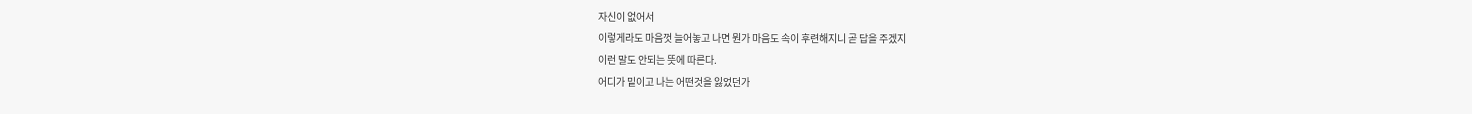자신이 없어서
이렇게라도 마음껏 늘어놓고 나면 뭔가 마음도 속이 후련해지니 곧 답을 주겠지
이런 말도 안되는 뜻에 따른다.
어디가 밑이고 나는 어떤것을 잃었던가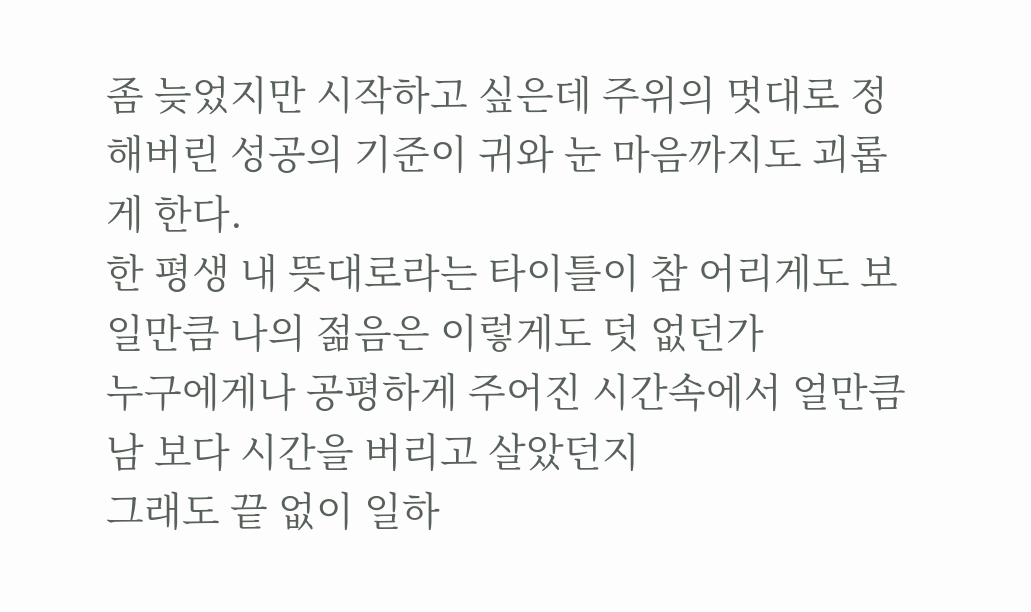좀 늦었지만 시작하고 싶은데 주위의 멋대로 정해버린 성공의 기준이 귀와 눈 마음까지도 괴롭게 한다.
한 평생 내 뜻대로라는 타이틀이 참 어리게도 보일만큼 나의 젊음은 이렇게도 덧 없던가
누구에게나 공평하게 주어진 시간속에서 얼만큼 남 보다 시간을 버리고 살았던지
그래도 끝 없이 일하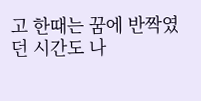고 한때는 꿈에 반짝였던 시간도 나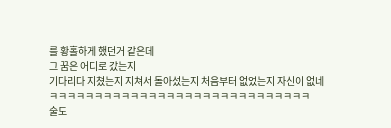를 황홀하게 했던거 같은데
그 꿈은 어디로 갔는지
기다리다 지쳤는지 지쳐서 돌아섰는지 처음부터 없었는지 자신이 없네
ㅋㅋㅋㅋㅋㅋㅋㅋㅋㅋㅋㅋㅋㅋㅋㅋㅋㅋㅋㅋㅋㅋㅋㅋㅋㅋㅋㅋㅋ
술도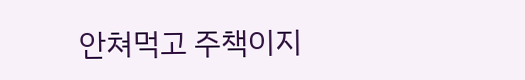안쳐먹고 주책이지